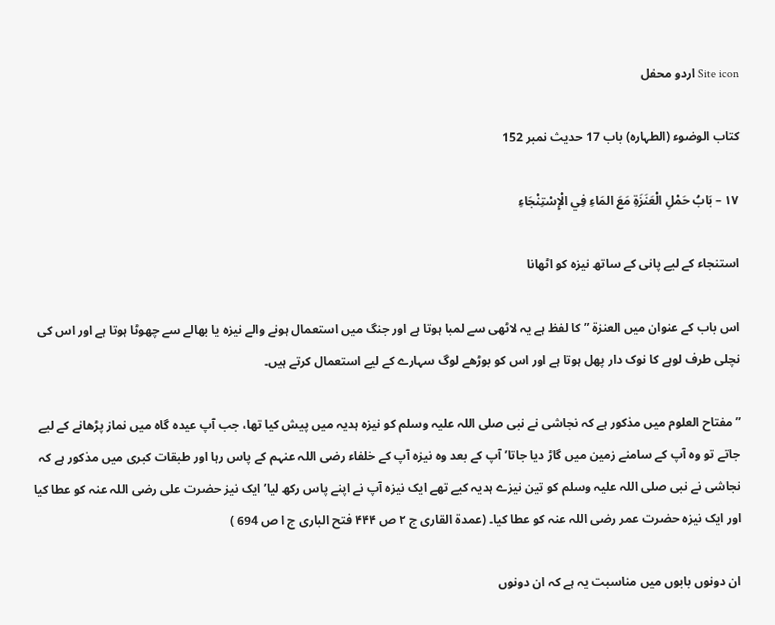Site icon اردو محفل

کتاب الوضوء (الطہارہ) باب 17 حدیث نمبر 152

۱۷ – بَابُ حَمْلِ الْعَنَزَةِ مَعَ المَاءِ فِي الْإِسْتِنْجَاءِ

استنجاء کے لیے پانی کے ساتھ نیزہ کو اٹھانا

اس باب کے عنوان میں العنزة ” کا لفظ ہے یہ لاٹھی سے لمبا ہوتا ہے اور جنگ میں استعمال ہونے والے نیزہ یا بھالے سے چھوٹا ہوتا ہے اور اس کی نچلی طرف لوہے کا نوک دار پھل ہوتا ہے اور اس کو بوڑھے لوگ سہارے کے لیے استعمال کرتے ہیں۔

” مفتاح العلوم میں مذکور ہے کہ نجاشی نے نبی صلی اللہ علیہ وسلم کو نیزہ ہدیہ میں پیش کیا تھا، جب آپ عیدہ گاہ میں نماز پڑھانے کے لیے جاتے تو وہ آپ کے سامنے زمین میں گاڑ دیا جاتا’ آپ کے بعد وہ نیزہ آپ کے خلفاء رضی اللہ عنہم کے پاس رہا اور طبقات کبری میں مذکور ہے کہ نجاشی نے نبی صلی اللہ علیہ وسلم کو تین نیزے ہدیہ کیے تھے ایک نیزہ آپ نے اپنے پاس رکھ لیا’ ایک نیز حضرت علی رضی اللہ عنہ کو عطا کیا اور ایک نیزہ حضرت عمر رضی اللہ عنہ کو عطا کیا۔ (عمدۃ القاری ج ۲ ص ۴۴۴ فتح الباری ج ا ص 694 )

ان دونوں بابوں میں مناسبت یہ ہے کہ ان دونوں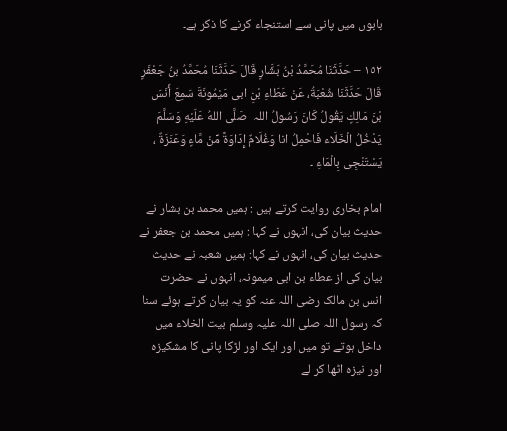بابوں میں پانی سے استنجاء کرنے کا ذکر ہے۔

١٥٢ – حَدَّثَنَا مُحَمَّدُ بْنُ بَشَّارٍ قَالَ حَدَّثَنَا مُحَمَّدُ بنُ جَعْفَرٍ قَالَ حَدَّثَنَا شُعْبَةُ، عَنْ عَطَاءِ بْنِ ابی مَيْمُونَةَ سَمِعَ أَنَسَ بْنَ مَالِكٍ يَقُولُ كَانَ رَسُولُ اللہ  صَلَّى اللهُ عَلَيْهِ وَسَلَّمَ يَدْخُلُ الْخَلَاء فَاحْمِلُ انا وَغُلَامٌ إِدَاوَةً مِّنْ مَّاءٍ وَعَنَزَةٌ ، يَسْتَنْجِى بِالْمَاءِ ۔

امام بخاری روایت کرتے ہیں : ہمیں محمد بن بشار نے حدیث بیان کی، انہوں نے کہا : ہمیں محمد بن جعفر نے حدیث بیان کی، انہوں نے کہا: ہمیں شعبہ نے حدیث بیان کی از عطاء بن ابی میمونہ، انہوں نے حضرت انس بن مالک رضی اللہ عنہ کو یہ بیان کرتے ہوئے سنا کہ رسول اللہ صلی اللہ علیہ وسلم بیت الخلاء میں داخل ہوتے تو میں اور ایک اور لڑکا پانی کا مشکیزہ اور نیزہ اٹھا کر لے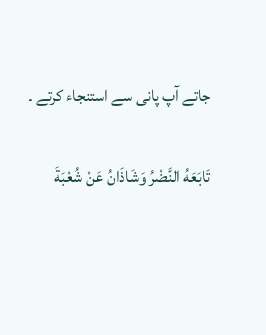جاتے آپ پانی سے استنجاء کرتے ۔

تَابَعَهُ النَّضْرُ وَشَاذَانُ عَنْ شُعْبَةَ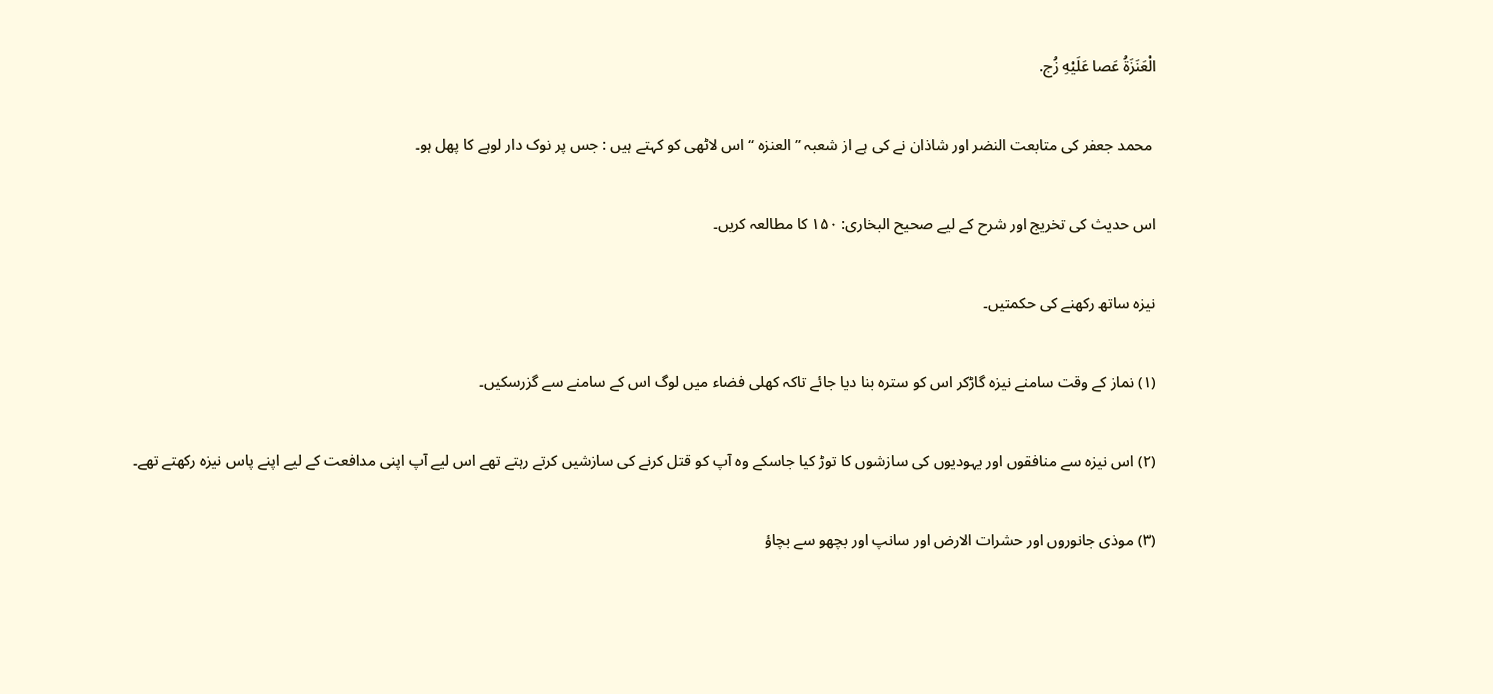الْعَنَزَةُ عَصا عَلَيْهِ زُج.

 محمد جعفر کی متابعت النضر اور شاذان نے کی ہے از شعبہ ” العنزہ “ اس لاٹھی کو کہتے ہیں : جس پر نوک دار لوہے کا پھل ہو۔

اس حدیث کی تخریج اور شرح کے لیے صحیح البخاری: ۱۵۰ کا مطالعہ کریں۔

نیزہ ساتھ رکھنے کی حکمتیں۔

(۱) نماز کے وقت سامنے نیزہ گاڑکر اس کو سترہ بنا دیا جائے تاکہ کھلی فضاء میں لوگ اس کے سامنے سے گزرسکیں۔

(۲) اس نیزہ سے منافقوں اور یہودیوں کی سازشوں کا توڑ کیا جاسکے وہ آپ کو قتل کرنے کی سازشیں کرتے رہتے تھے اس لیے آپ اپنی مدافعت کے لیے اپنے پاس نیزہ رکھتے تھے۔

(۳) موذی جانوروں اور حشرات الارض اور سانپ اور بچھو سے بچاؤ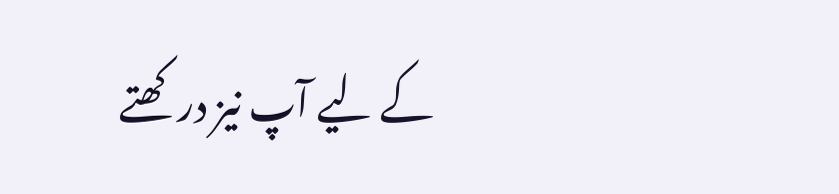کے لیے آپ نیز در کھتے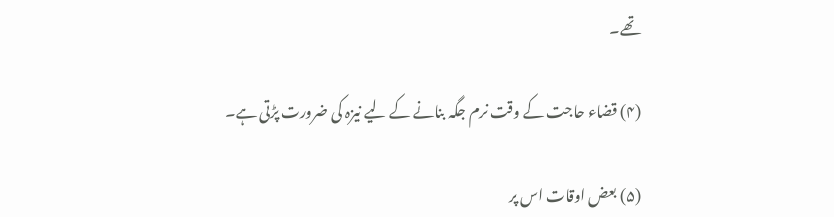تھے۔

(۴) قضاء حاجت کے وقت نرم جگہ بنانے کے لیے نیزہ کی ضرورت پڑتی ہے۔

(۵) بعض اوقات اس پر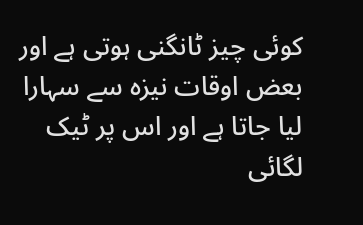کوئی چیز ٹانگنی ہوتی ہے اور بعض اوقات نیزہ سے سہارا لیا جاتا ہے اور اس پر ٹیک لگائی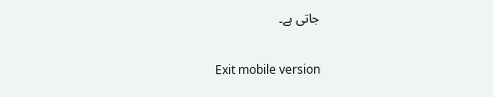جاتی ہے۔

Exit mobile version